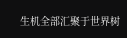生机全部汇聚于世界树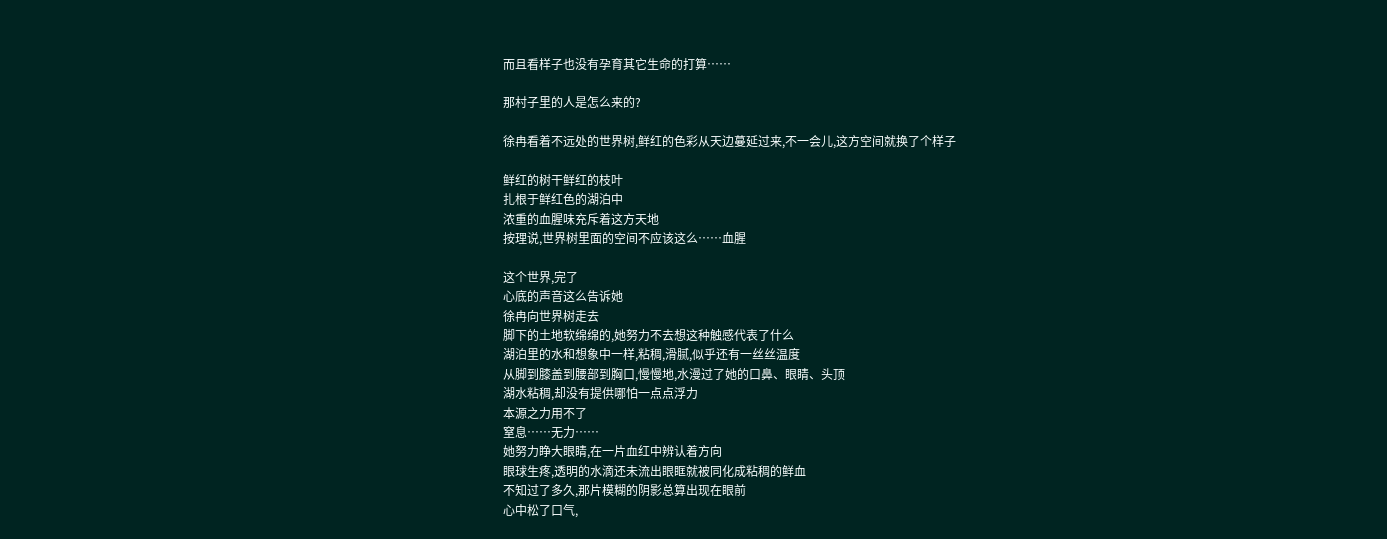而且看样子也没有孕育其它生命的打算……

那村子里的人是怎么来的?

徐冉看着不远处的世界树,鲜红的色彩从天边蔓延过来,不一会儿,这方空间就换了个样子

鲜红的树干鲜红的枝叶
扎根于鲜红色的湖泊中
浓重的血腥味充斥着这方天地
按理说,世界树里面的空间不应该这么……血腥

这个世界,完了
心底的声音这么告诉她
徐冉向世界树走去
脚下的土地软绵绵的,她努力不去想这种触感代表了什么
湖泊里的水和想象中一样,粘稠,滑腻,似乎还有一丝丝温度
从脚到膝盖到腰部到胸口,慢慢地,水漫过了她的口鼻、眼睛、头顶
湖水粘稠,却没有提供哪怕一点点浮力
本源之力用不了
窒息……无力……
她努力睁大眼睛,在一片血红中辨认着方向
眼球生疼,透明的水滴还未流出眼眶就被同化成粘稠的鲜血
不知过了多久,那片模糊的阴影总算出现在眼前
心中松了口气,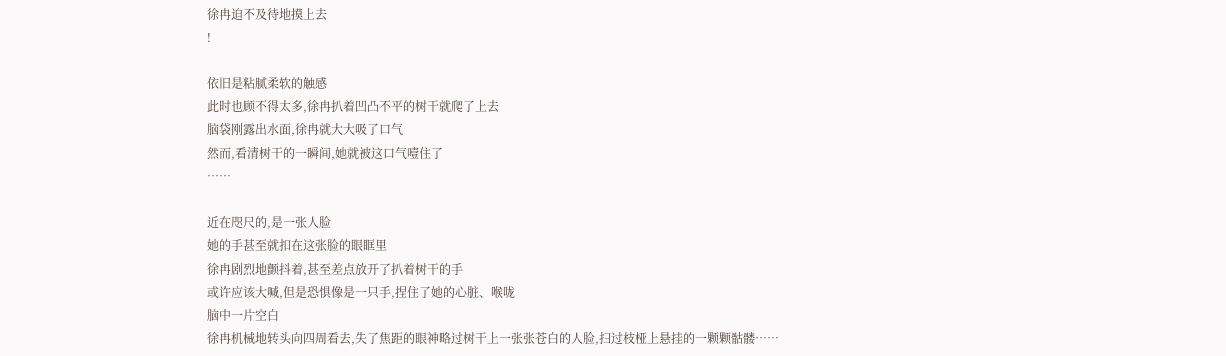徐冉迫不及待地摸上去
!

依旧是粘腻柔软的触感
此时也顾不得太多,徐冉扒着凹凸不平的树干就爬了上去
脑袋刚露出水面,徐冉就大大吸了口气
然而,看清树干的一瞬间,她就被这口气噎住了
……

近在咫尺的,是一张人脸
她的手甚至就扣在这张脸的眼眶里
徐冉剧烈地颤抖着,甚至差点放开了扒着树干的手
或许应该大喊,但是恐惧像是一只手,捏住了她的心脏、喉咙
脑中一片空白
徐冉机械地转头向四周看去,失了焦距的眼神略过树干上一张张苍白的人脸,扫过枝桠上悬挂的一颗颗骷髅……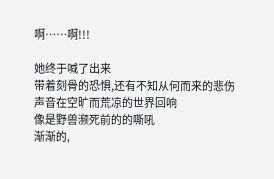啊……啊!!!

她终于喊了出来
带着刻骨的恐惧,还有不知从何而来的悲伤
声音在空旷而荒凉的世界回响
像是野兽濒死前的的嘶吼
渐渐的,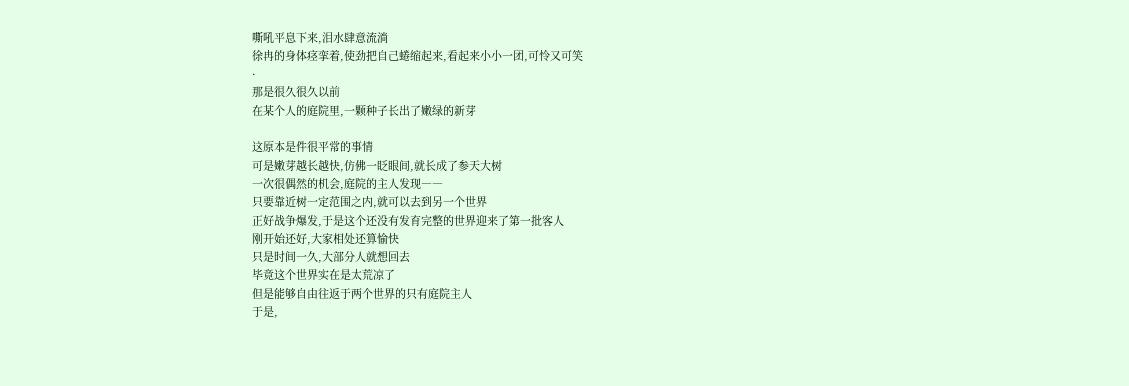嘶吼平息下来,泪水肆意流淌
徐冉的身体痉挛着,使劲把自己蜷缩起来,看起来小小一团,可怜又可笑
·
那是很久很久以前
在某个人的庭院里,一颗种子长出了嫩绿的新芽

这原本是件很平常的事情
可是嫩芽越长越快,仿佛一眨眼间,就长成了参天大树
一次很偶然的机会,庭院的主人发现――
只要靠近树一定范围之内,就可以去到另一个世界
正好战争爆发,于是这个还没有发育完整的世界迎来了第一批客人
刚开始还好,大家相处还算愉快
只是时间一久,大部分人就想回去
毕竟这个世界实在是太荒凉了
但是能够自由往返于两个世界的只有庭院主人
于是,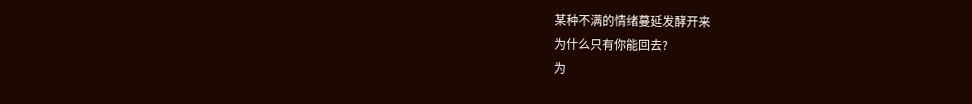某种不满的情绪蔓延发酵开来
为什么只有你能回去?
为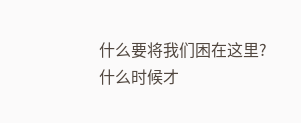什么要将我们困在这里?
什么时候才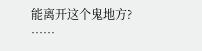能离开这个鬼地方?
……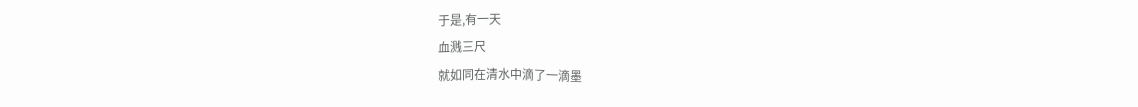于是,有一天
血溅三尺
就如同在清水中滴了一滴墨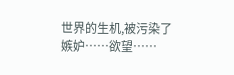世界的生机,被污染了
嫉妒……欲望……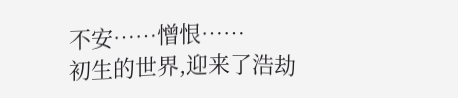不安……憎恨……
初生的世界,迎来了浩劫